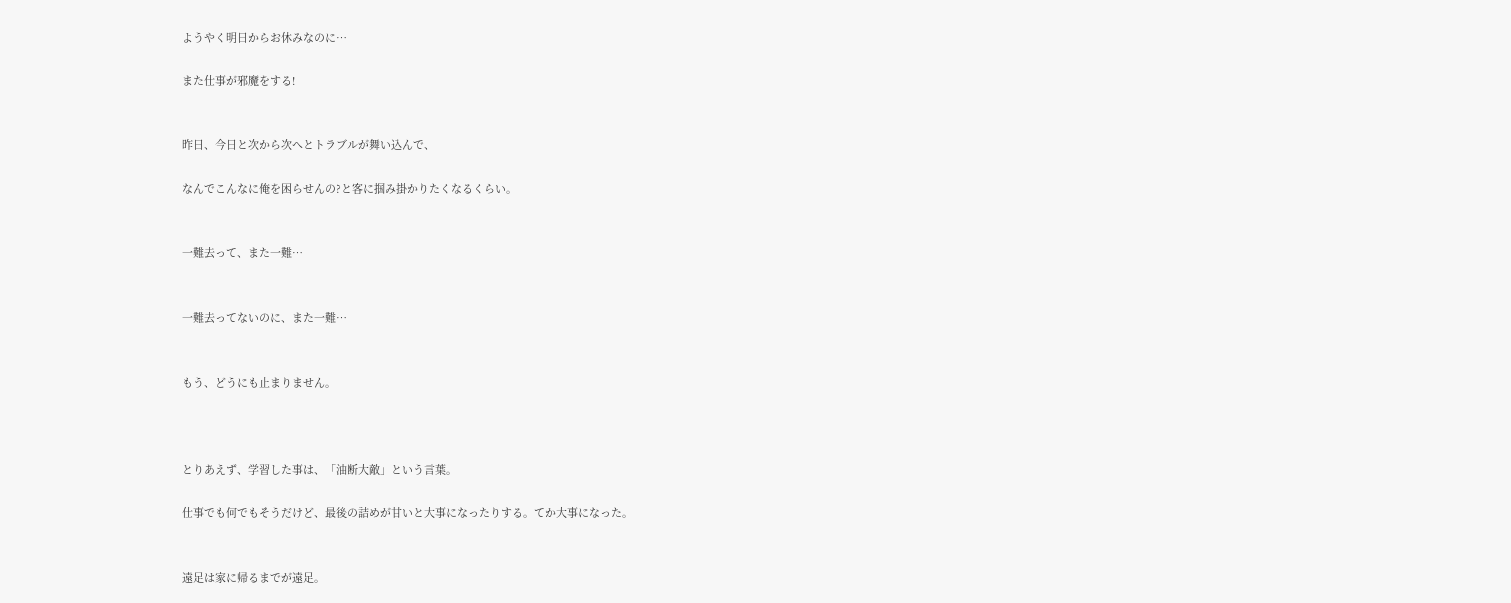ようやく明日からお休みなのに…

また仕事が邪魔をする!


昨日、今日と次から次へとトラブルが舞い込んで、

なんでこんなに俺を困らせんの?と客に掴み掛かりたくなるくらい。


一難去って、また一難…


一難去ってないのに、また一難…


もう、どうにも止まりません。



とりあえず、学習した事は、「油断大敵」という言葉。

仕事でも何でもそうだけど、最後の詰めが甘いと大事になったりする。てか大事になった。


遠足は家に帰るまでが遠足。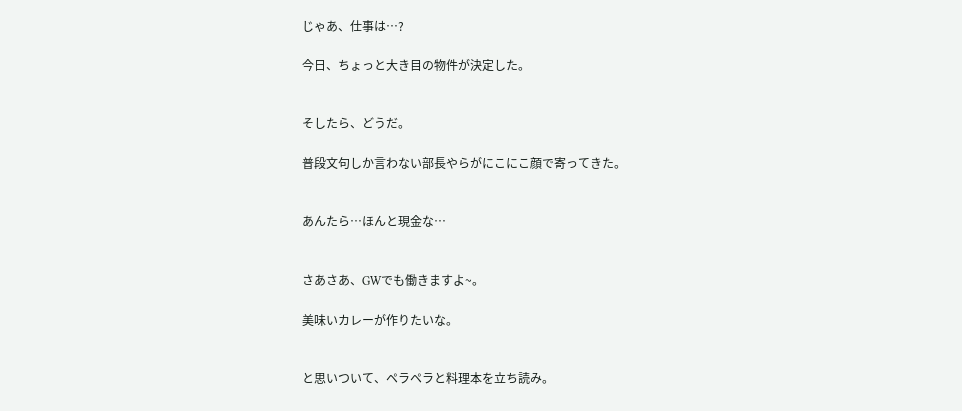じゃあ、仕事は…?

今日、ちょっと大き目の物件が決定した。


そしたら、どうだ。

普段文句しか言わない部長やらがにこにこ顔で寄ってきた。


あんたら…ほんと現金な…


さあさあ、GWでも働きますよ~。

美味いカレーが作りたいな。


と思いついて、ペラペラと料理本を立ち読み。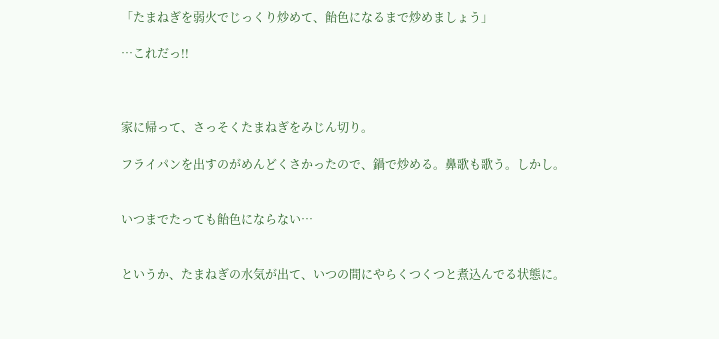「たまねぎを弱火でじっくり炒めて、飴色になるまで炒めましょう」

…これだっ!!



家に帰って、さっそくたまねぎをみじん切り。

フライパンを出すのがめんどくさかったので、鍋で炒める。鼻歌も歌う。しかし。


いつまでたっても飴色にならない…


というか、たまねぎの水気が出て、いつの間にやらくつくつと煮込んでる状態に。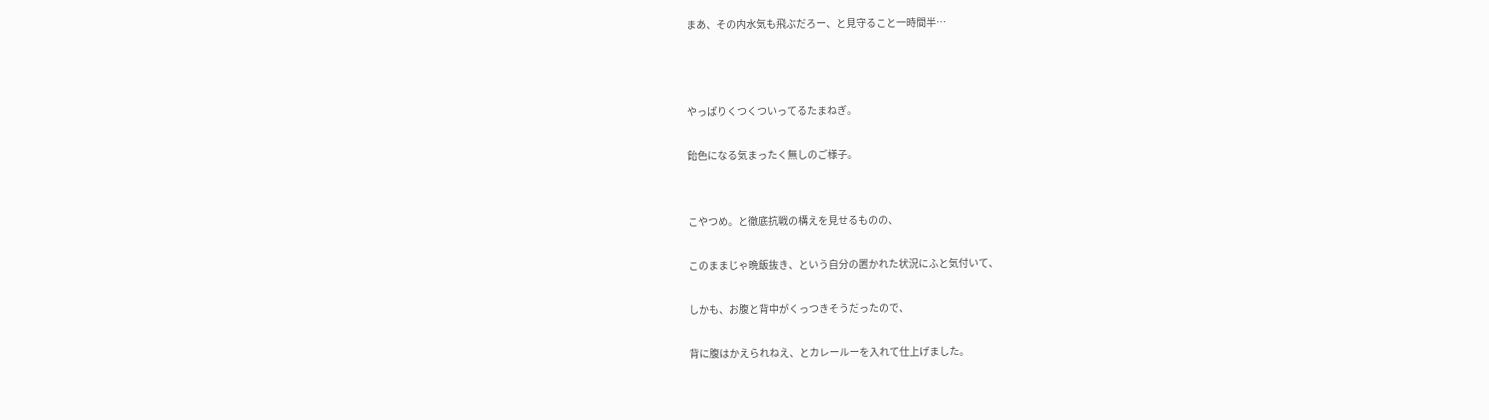まあ、その内水気も飛ぶだろー、と見守ること一時間半…



やっぱりくつくついってるたまねぎ。

飴色になる気まったく無しのご様子。


こやつめ。と徹底抗戦の構えを見せるものの、

このままじゃ晩飯抜き、という自分の置かれた状況にふと気付いて、

しかも、お腹と背中がくっつきそうだったので、

背に腹はかえられねえ、とカレールーを入れて仕上げました。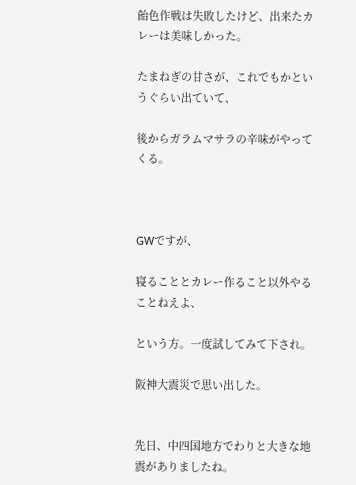飴色作戦は失敗したけど、出来たカレーは美味しかった。

たまねぎの甘さが、これでもかというぐらい出ていて、

後からガラムマサラの辛味がやってくる。



GWですが、

寝ることとカレー作ること以外やることねえよ、

という方。一度試してみて下され。

阪神大震災で思い出した。


先日、中四国地方でわりと大きな地震がありましたね。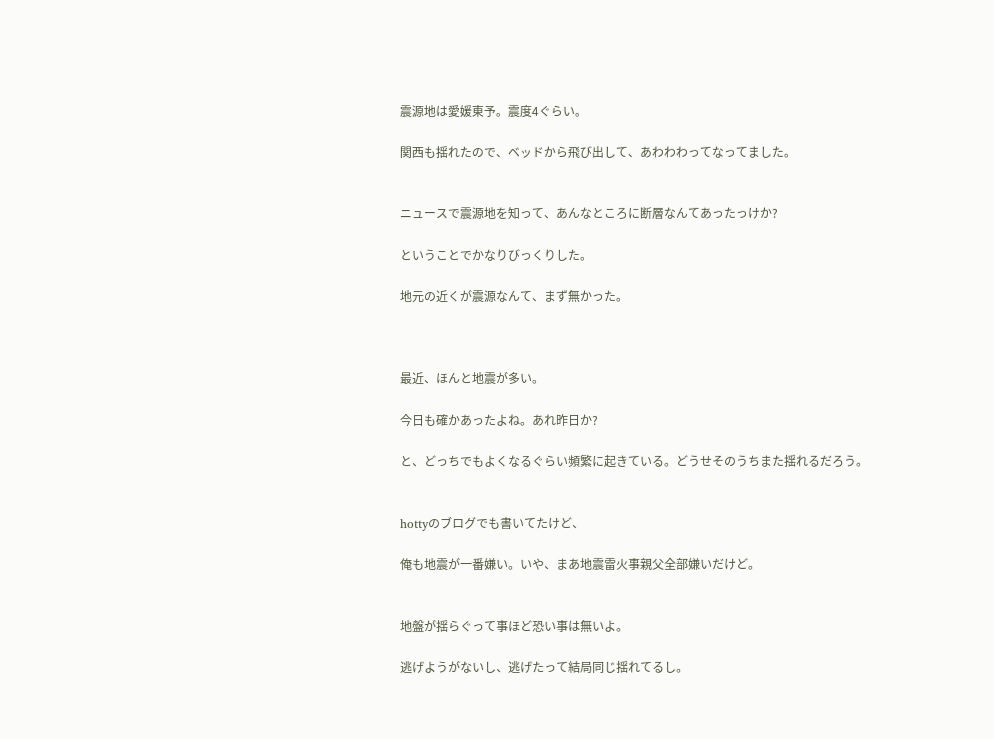震源地は愛媛東予。震度4ぐらい。

関西も揺れたので、ベッドから飛び出して、あわわわってなってました。


ニュースで震源地を知って、あんなところに断層なんてあったっけか?

ということでかなりびっくりした。

地元の近くが震源なんて、まず無かった。



最近、ほんと地震が多い。

今日も確かあったよね。あれ昨日か?

と、どっちでもよくなるぐらい頻繁に起きている。どうせそのうちまた揺れるだろう。


hottyのブログでも書いてたけど、

俺も地震が一番嫌い。いや、まあ地震雷火事親父全部嫌いだけど。


地盤が揺らぐって事ほど恐い事は無いよ。

逃げようがないし、逃げたって結局同じ揺れてるし。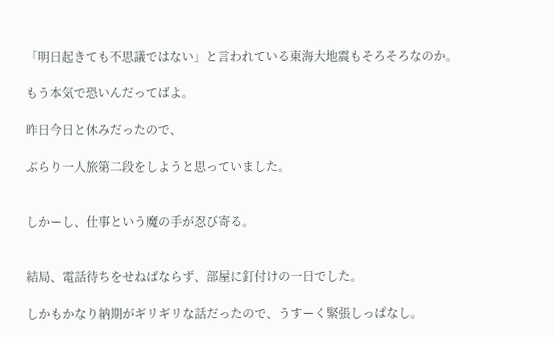「明日起きても不思議ではない」と言われている東海大地震もそろそろなのか。

もう本気で恐いんだってばよ。

昨日今日と休みだったので、

ぶらり一人旅第二段をしようと思っていました。


しかーし、仕事という魔の手が忍び寄る。


結局、電話待ちをせねばならず、部屋に釘付けの一日でした。

しかもかなり納期がギリギリな話だったので、うすーく緊張しっぱなし。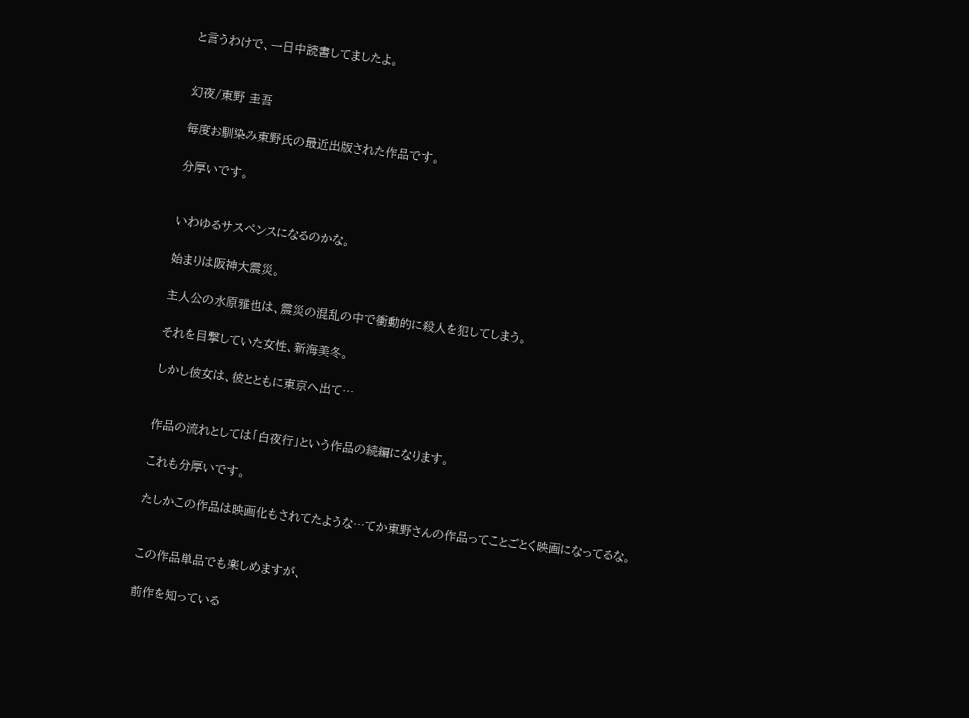と言うわけで、一日中読書してましたよ。


幻夜/東野 圭吾

毎度お馴染み東野氏の最近出版された作品です。

分厚いです。


いわゆるサスペンスになるのかな。

始まりは阪神大震災。

主人公の水原雅也は、震災の混乱の中で衝動的に殺人を犯してしまう。

それを目撃していた女性、新海美冬。

しかし彼女は、彼とともに東京へ出て…


作品の流れとしては「白夜行」という作品の続編になります。

これも分厚いです。

たしかこの作品は映画化もされてたような…てか東野さんの作品ってことごとく映画になってるな。


この作品単品でも楽しめますが、

前作を知っている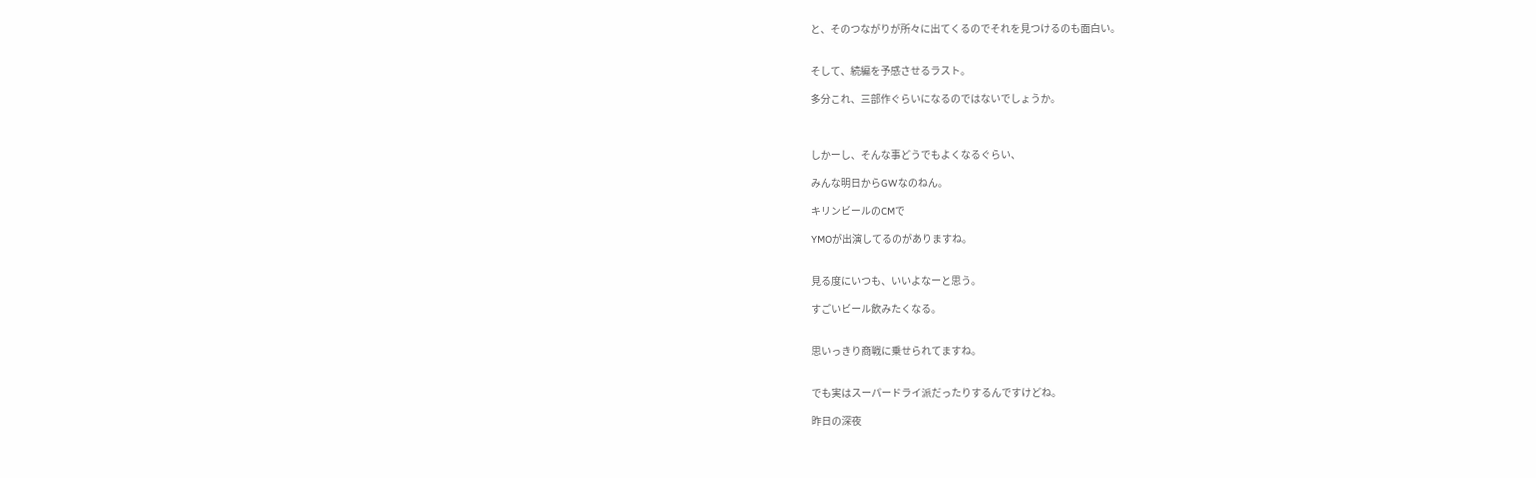と、そのつながりが所々に出てくるのでそれを見つけるのも面白い。


そして、続編を予感させるラスト。

多分これ、三部作ぐらいになるのではないでしょうか。



しかーし、そんな事どうでもよくなるぐらい、

みんな明日からGWなのねん。

キリンビールのCMで

YMOが出演してるのがありますね。


見る度にいつも、いいよなーと思う。

すごいビール飲みたくなる。


思いっきり商戦に乗せられてますね。


でも実はスーパードライ派だったりするんですけどね。

昨日の深夜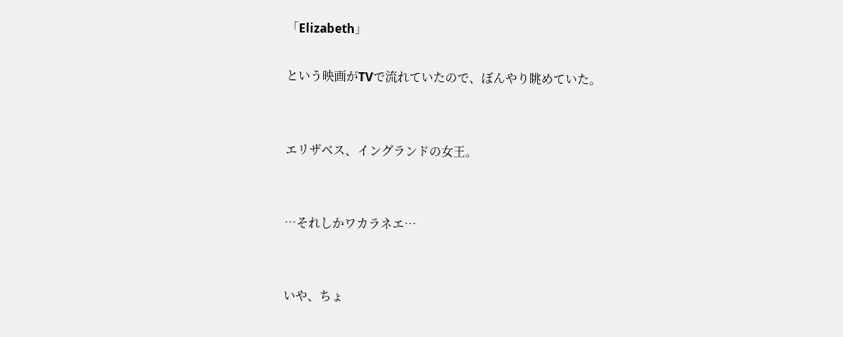「Elizabeth」

という映画がTVで流れていたので、ぼんやり眺めていた。


エリザベス、イングランドの女王。


…それしかワカラネエ…


いや、ちょ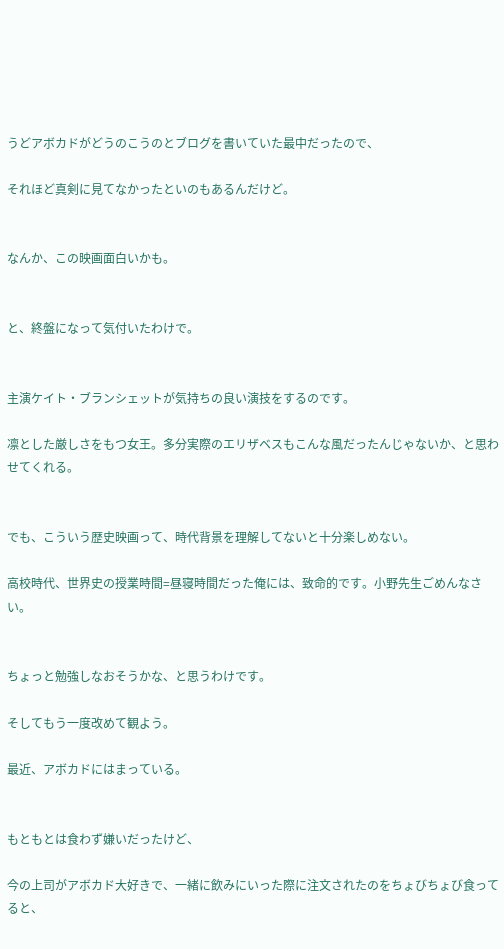うどアボカドがどうのこうのとブログを書いていた最中だったので、

それほど真剣に見てなかったといのもあるんだけど。


なんか、この映画面白いかも。


と、終盤になって気付いたわけで。


主演ケイト・ブランシェットが気持ちの良い演技をするのです。

凛とした厳しさをもつ女王。多分実際のエリザベスもこんな風だったんじゃないか、と思わせてくれる。


でも、こういう歴史映画って、時代背景を理解してないと十分楽しめない。

高校時代、世界史の授業時間=昼寝時間だった俺には、致命的です。小野先生ごめんなさい。


ちょっと勉強しなおそうかな、と思うわけです。

そしてもう一度改めて観よう。

最近、アボカドにはまっている。


もともとは食わず嫌いだったけど、

今の上司がアボカド大好きで、一緒に飲みにいった際に注文されたのをちょびちょび食ってると、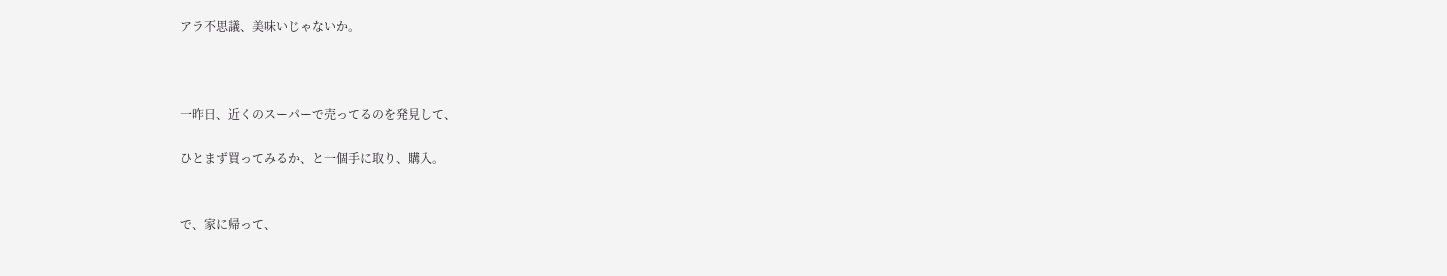アラ不思議、美味いじゃないか。



一昨日、近くのスーパーで売ってるのを発見して、

ひとまず買ってみるか、と一個手に取り、購入。


で、家に帰って、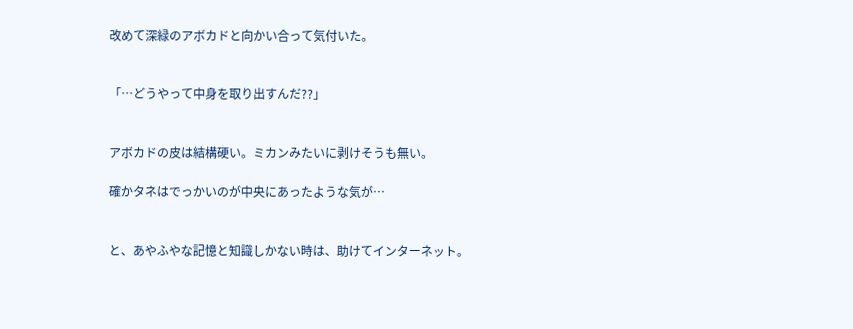改めて深緑のアボカドと向かい合って気付いた。


「…どうやって中身を取り出すんだ??」


アボカドの皮は結構硬い。ミカンみたいに剥けそうも無い。

確かタネはでっかいのが中央にあったような気が…


と、あやふやな記憶と知識しかない時は、助けてインターネット。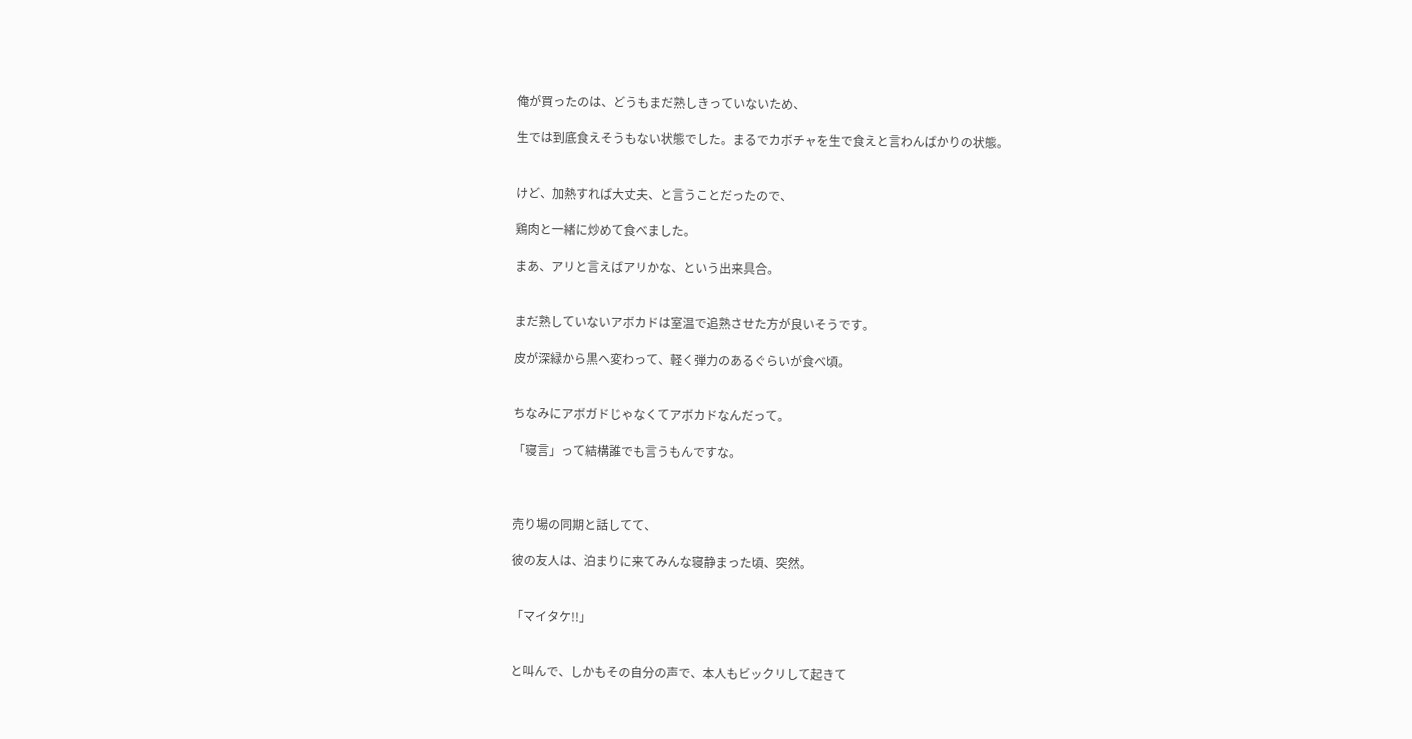俺が買ったのは、どうもまだ熟しきっていないため、

生では到底食えそうもない状態でした。まるでカボチャを生で食えと言わんばかりの状態。


けど、加熱すれば大丈夫、と言うことだったので、

鶏肉と一緒に炒めて食べました。

まあ、アリと言えばアリかな、という出来具合。


まだ熟していないアボカドは室温で追熟させた方が良いそうです。

皮が深緑から黒へ変わって、軽く弾力のあるぐらいが食べ頃。


ちなみにアボガドじゃなくてアボカドなんだって。

「寝言」って結構誰でも言うもんですな。



売り場の同期と話してて、

彼の友人は、泊まりに来てみんな寝静まった頃、突然。


「マイタケ!!」


と叫んで、しかもその自分の声で、本人もビックリして起きて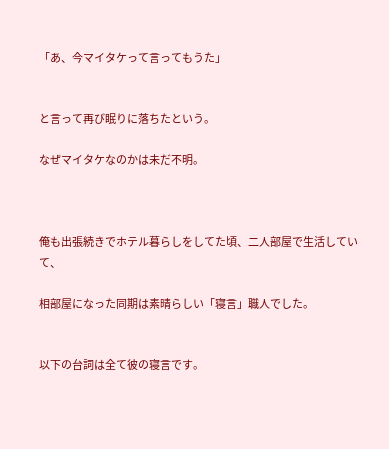「あ、今マイタケって言ってもうた」


と言って再び眠りに落ちたという。

なぜマイタケなのかは未だ不明。



俺も出張続きでホテル暮らしをしてた頃、二人部屋で生活していて、

相部屋になった同期は素晴らしい「寝言」職人でした。


以下の台詞は全て彼の寝言です。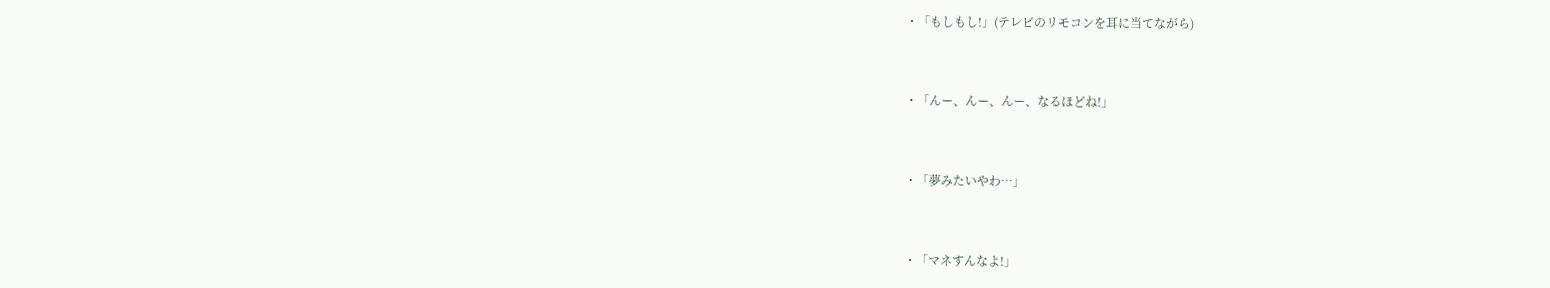・「もしもし!」(テレビのリモコンを耳に当てながら)


・「んー、んー、んー、なるほどね!」


・「夢みたいやわ…」


・「マネすんなよ!」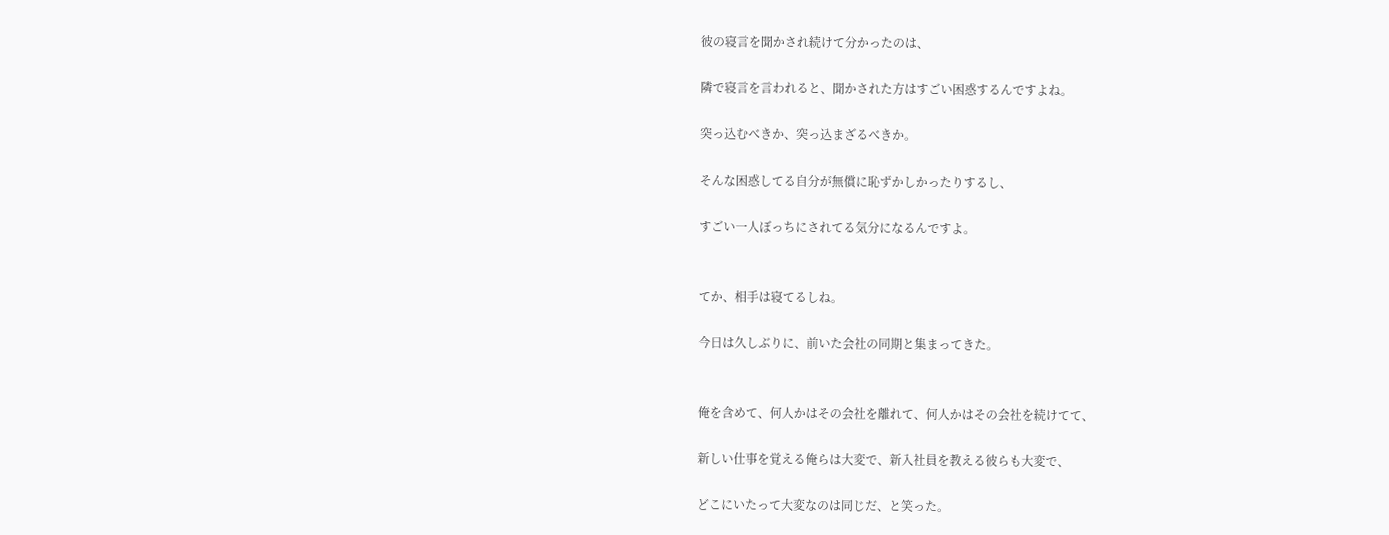彼の寝言を聞かされ続けて分かったのは、

隣で寝言を言われると、聞かされた方はすごい困惑するんですよね。

突っ込むべきか、突っ込まざるべきか。

そんな困惑してる自分が無償に恥ずかしかったりするし、

すごい一人ぼっちにされてる気分になるんですよ。


てか、相手は寝てるしね。

今日は久しぶりに、前いた会社の同期と集まってきた。


俺を含めて、何人かはその会社を離れて、何人かはその会社を続けてて、

新しい仕事を覚える俺らは大変で、新入社員を教える彼らも大変で、

どこにいたって大変なのは同じだ、と笑った。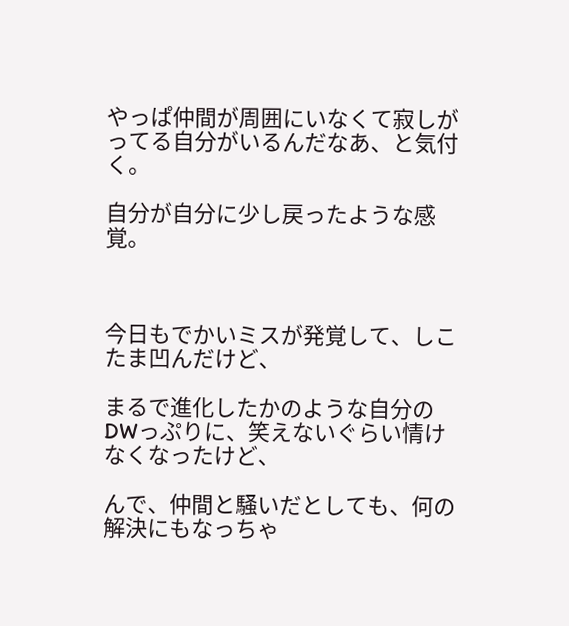やっぱ仲間が周囲にいなくて寂しがってる自分がいるんだなあ、と気付く。

自分が自分に少し戻ったような感覚。



今日もでかいミスが発覚して、しこたま凹んだけど、

まるで進化したかのような自分のDWっぷりに、笑えないぐらい情けなくなったけど、

んで、仲間と騒いだとしても、何の解決にもなっちゃ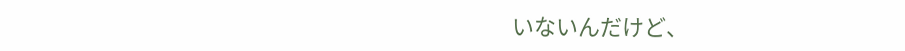いないんだけど、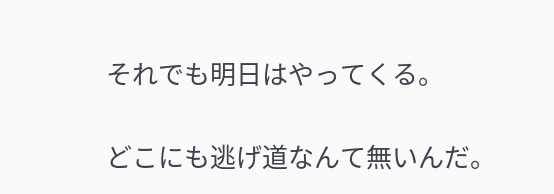それでも明日はやってくる。

どこにも逃げ道なんて無いんだ。